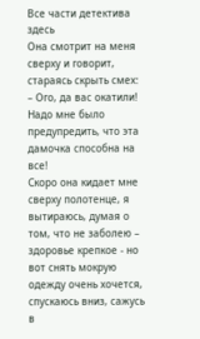Все части детектива здесь
Она смотрит на меня сверху и говорит, стараясь скрыть смех:
– Ого, да вас окатили! Надо мне было предупредить, что эта дамочка способна на все!
Скоро она кидает мне сверху полотенце, я вытираюсь, думая о том, что не заболею – здоровье крепкое - но вот снять мокрую одежду очень хочется, спускаюсь вниз, сажусь в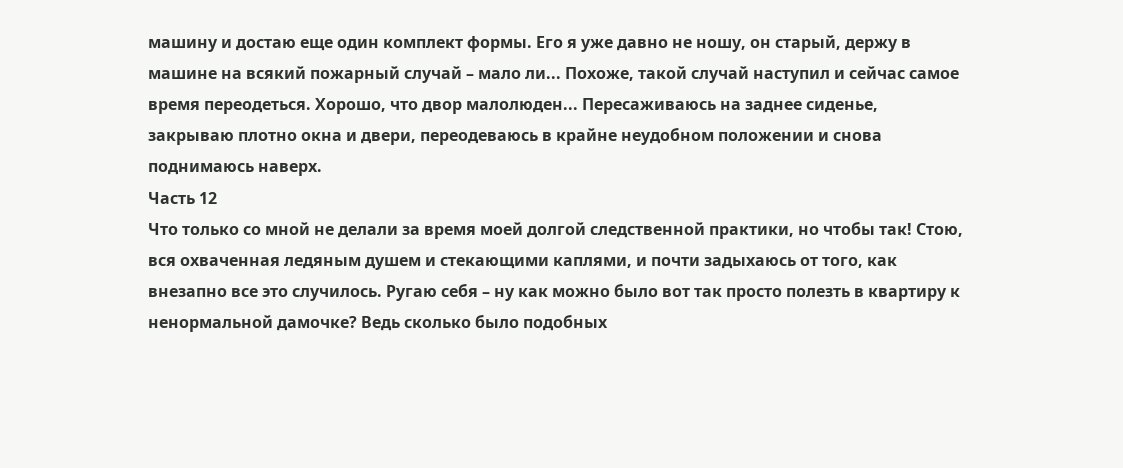машину и достаю еще один комплект формы. Его я уже давно не ношу, он старый, держу в машине на всякий пожарный случай – мало ли... Похоже, такой случай наступил и сейчас самое время переодеться. Хорошо, что двор малолюден... Пересаживаюсь на заднее сиденье, закрываю плотно окна и двери, переодеваюсь в крайне неудобном положении и снова поднимаюсь наверх.
Часть 12
Что только со мной не делали за время моей долгой следственной практики, но чтобы так! Стою, вся охваченная ледяным душем и стекающими каплями, и почти задыхаюсь от того, как внезапно все это случилось. Ругаю себя – ну как можно было вот так просто полезть в квартиру к ненормальной дамочке? Ведь сколько было подобных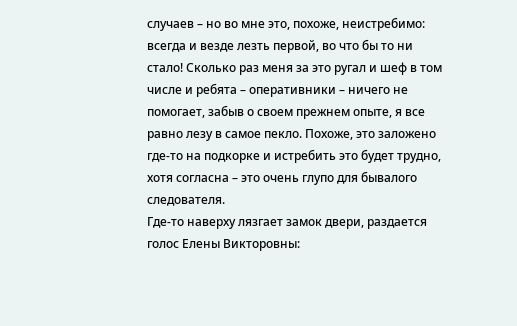случаев – но во мне это, похоже, неистребимо: всегда и везде лезть первой, во что бы то ни стало! Сколько раз меня за это ругал и шеф в том числе и ребята – оперативники – ничего не помогает, забыв о своем прежнем опыте, я все равно лезу в самое пекло. Похоже, это заложено где-то на подкорке и истребить это будет трудно, хотя согласна – это очень глупо для бывалого следователя.
Где-то наверху лязгает замок двери, раздается голос Елены Викторовны: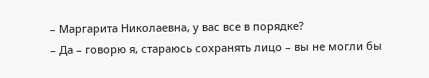– Маргарита Николаевна, у вас все в порядке?
– Да – говорю я, стараюсь сохранять лицо – вы не могли бы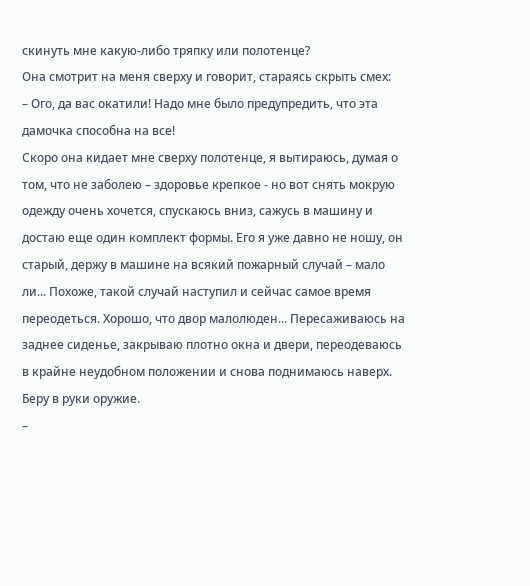скинуть мне какую-либо тряпку или полотенце?
Она смотрит на меня сверху и говорит, стараясь скрыть смех:
– Ого, да вас окатили! Надо мне было предупредить, что эта дамочка способна на все!
Скоро она кидает мне сверху полотенце, я вытираюсь, думая о том, что не заболею – здоровье крепкое - но вот снять мокрую одежду очень хочется, спускаюсь вниз, сажусь в машину и достаю еще один комплект формы. Его я уже давно не ношу, он старый, держу в машине на всякий пожарный случай – мало ли... Похоже, такой случай наступил и сейчас самое время переодеться. Хорошо, что двор малолюден... Пересаживаюсь на заднее сиденье, закрываю плотно окна и двери, переодеваюсь в крайне неудобном положении и снова поднимаюсь наверх. Беру в руки оружие.
–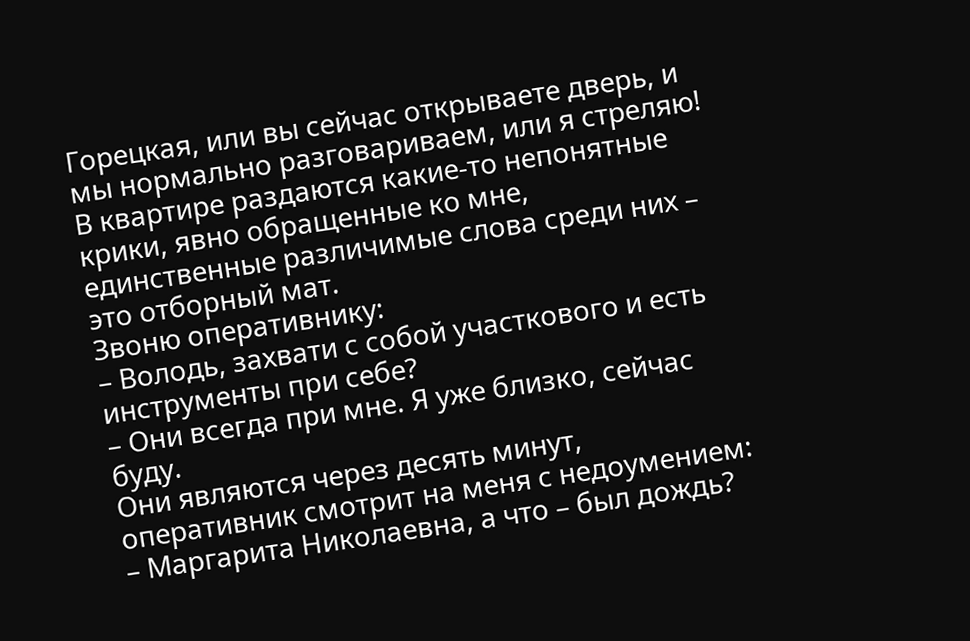Горецкая, или вы сейчас открываете дверь, и мы нормально разговариваем, или я стреляю!
В квартире раздаются какие-то непонятные крики, явно обращенные ко мне, единственные различимые слова среди них – это отборный мат.
Звоню оперативнику:
– Володь, захвати с собой участкового и есть инструменты при себе?
– Они всегда при мне. Я уже близко, сейчас буду.
Они являются через десять минут, оперативник смотрит на меня с недоумением:
– Маргарита Николаевна, а что – был дождь?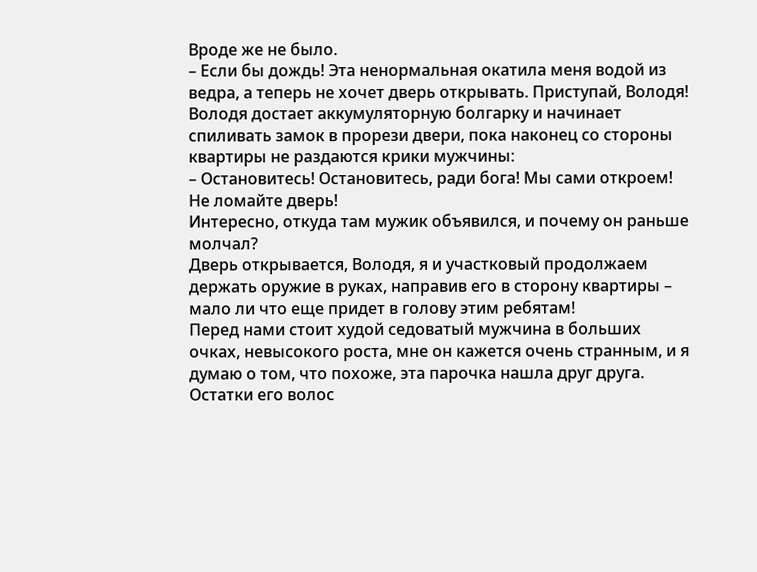Вроде же не было.
– Если бы дождь! Эта ненормальная окатила меня водой из ведра, а теперь не хочет дверь открывать. Приступай, Володя!
Володя достает аккумуляторную болгарку и начинает спиливать замок в прорези двери, пока наконец со стороны квартиры не раздаются крики мужчины:
– Остановитесь! Остановитесь, ради бога! Мы сами откроем! Не ломайте дверь!
Интересно, откуда там мужик объявился, и почему он раньше молчал?
Дверь открывается, Володя, я и участковый продолжаем держать оружие в руках, направив его в сторону квартиры – мало ли что еще придет в голову этим ребятам!
Перед нами стоит худой седоватый мужчина в больших очках, невысокого роста, мне он кажется очень странным, и я думаю о том, что похоже, эта парочка нашла друг друга. Остатки его волос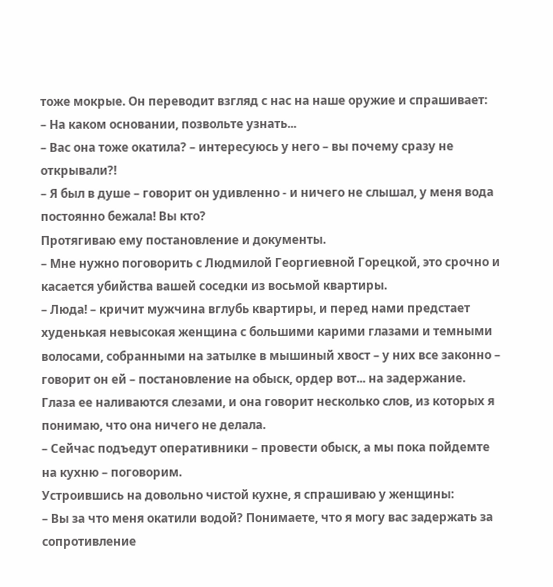тоже мокрые. Он переводит взгляд с нас на наше оружие и спрашивает:
– На каком основании, позвольте узнать...
– Вас она тоже окатила? – интересуюсь у него – вы почему сразу не открывали?!
– Я был в душе – говорит он удивленно - и ничего не слышал, у меня вода постоянно бежала! Вы кто?
Протягиваю ему постановление и документы.
– Мне нужно поговорить с Людмилой Георгиевной Горецкой, это срочно и касается убийства вашей соседки из восьмой квартиры.
– Люда! – кричит мужчина вглубь квартиры, и перед нами предстает худенькая невысокая женщина с большими карими глазами и темными волосами, собранными на затылке в мышиный хвост – у них все законно – говорит он ей – постановление на обыск, ордер вот... на задержание.
Глаза ее наливаются слезами, и она говорит несколько слов, из которых я понимаю, что она ничего не делала.
– Сейчас подъедут оперативники – провести обыск, а мы пока пойдемте на кухню – поговорим.
Устроившись на довольно чистой кухне, я спрашиваю у женщины:
– Вы за что меня окатили водой? Понимаете, что я могу вас задержать за сопротивление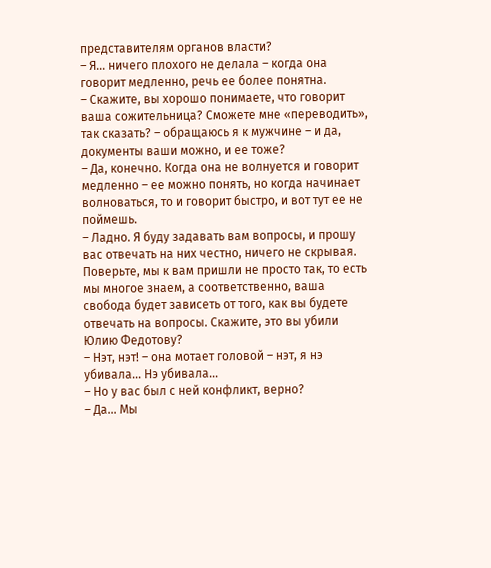представителям органов власти?
– Я... ничего плохого не делала – когда она говорит медленно, речь ее более понятна.
– Скажите, вы хорошо понимаете, что говорит ваша сожительница? Сможете мне «переводить», так сказать? – обращаюсь я к мужчине – и да, документы ваши можно, и ее тоже?
– Да, конечно. Когда она не волнуется и говорит медленно – ее можно понять, но когда начинает волноваться, то и говорит быстро, и вот тут ее не поймешь.
– Ладно. Я буду задавать вам вопросы, и прошу вас отвечать на них честно, ничего не скрывая. Поверьте, мы к вам пришли не просто так, то есть мы многое знаем, а соответственно, ваша свобода будет зависеть от того, как вы будете отвечать на вопросы. Скажите, это вы убили Юлию Федотову?
– Нэт, нэт! – она мотает головой – нэт, я нэ убивала... Нэ убивала...
– Но у вас был с ней конфликт, верно?
– Да... Мы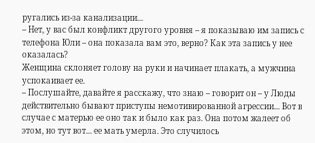ругались из-за канализации...
– Нет, у вас был конфликт другого уровня – я показываю им запись с телефона Юли – она показала вам это, верно? Как эта запись у нее оказалась?
Женщина склоняет голову на руки и начинает плакать, а мужчина успокаивает ее.
– Послушайте, давайте я расскажу, что знаю – говорит он – у Люды действительно бывают приступы немотивированной агрессии... Вот в случае с матерью ее оно так и было как раз. Она потом жалеет об этом, но тут вот... ее мать умерла. Это случилось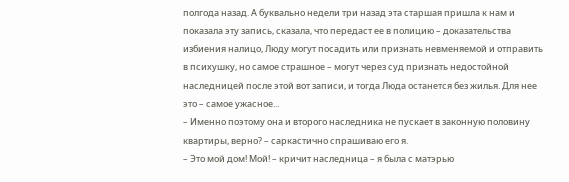полгода назад. А буквально недели три назад эта старшая пришла к нам и показала эту запись, сказала, что передаст ее в полицию – доказательства избиения налицо, Люду могут посадить или признать невменяемой и отправить в психушку, но самое страшное – могут через суд признать недостойной наследницей после этой вот записи, и тогда Люда останется без жилья. Для нее это – самое ужасное...
– Именно поэтому она и второго наследника не пускает в законную половину квартиры, верно? – саркастично спрашиваю его я.
– Это мой дом! Мой! – кричит наследница – я была с матэрью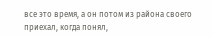все это время, а он потом из района своего приехал, когда понял,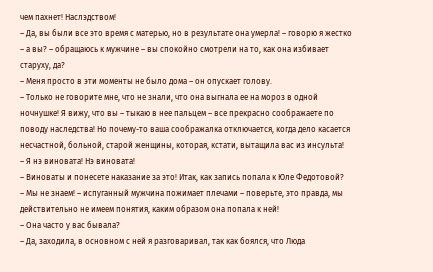чем пахнет! Наслэдством!
– Да, вы были все это время с матерью, но в результате она умерла! – говорю я жестко – а вы? – обращаюсь к мужчине – вы спокойно смотрели на то, как она избивает старуху, да?
– Меня просто в эти моменты не было дома – он опускает голову.
– Только не говорите мне, что не знали, что она выгнала ее на мороз в одной ночнушке! Я вижу, что вы – тыкаю в нее пальцем – все прекрасно соображаете по поводу наследства! Но почему-то ваша соображалка отключается, когда дело касается несчастной, больной, старой женщины, которая, кстати, вытащила вас из инсульта!
– Я нэ виновата! Нэ виновата!
– Виноваты и понесете наказание за это! Итак, как запись попала к Юле Федотовой?
– Мы не знаем! – испуганный мужчина пожимает плечами – поверьте, это правда, мы действительно не имеем понятия, каким образом она попала к ней!
– Она часто у вас бывала?
– Да, заходила, в основном с ней я разговаривал, так как боялся, что Люда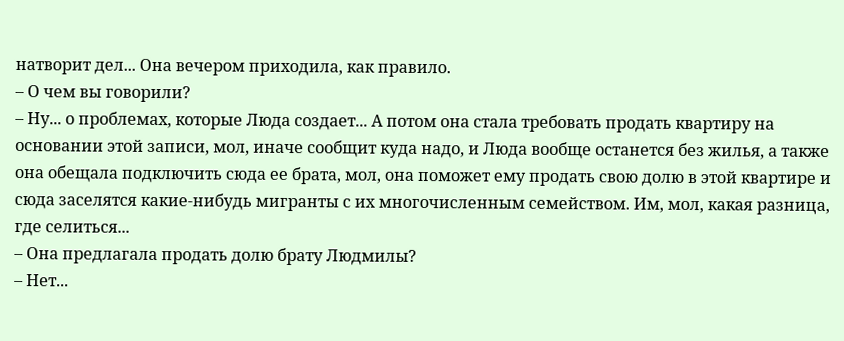натворит дел... Она вечером приходила, как правило.
– О чем вы говорили?
– Ну... о проблемах, которые Люда создает... А потом она стала требовать продать квартиру на основании этой записи, мол, иначе сообщит куда надо, и Люда вообще останется без жилья, а также она обещала подключить сюда ее брата, мол, она поможет ему продать свою долю в этой квартире и сюда заселятся какие-нибудь мигранты с их многочисленным семейством. Им, мол, какая разница, где селиться...
– Она предлагала продать долю брату Людмилы?
– Нет...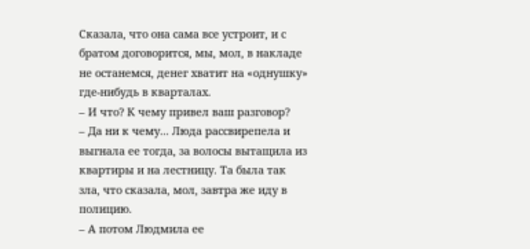Сказала, что она сама все устроит, и с братом договорится, мы, мол, в накладе не останемся, денег хватит на «однушку» где-нибудь в кварталах.
– И что? К чему привел ваш разговор?
– Да ни к чему... Люда рассвирепела и выгнала ее тогда, за волосы вытащила из квартиры и на лестницу. Та была так зла, что сказала, мол, завтра же иду в полицию.
– А потом Людмила ее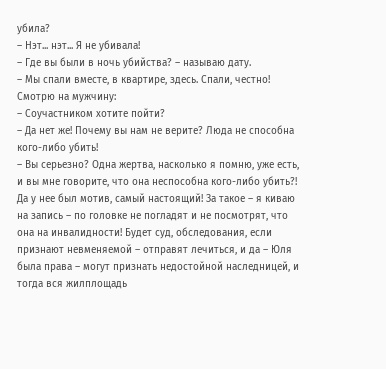убила?
– Нэт... нэт... Я не убивала!
– Где вы были в ночь убийства? – называю дату.
– Мы спали вместе, в квартире, здесь. Спали, честно!
Смотрю на мужчину:
– Соучастником хотите пойти?
– Да нет же! Почему вы нам не верите? Люда не способна кого-либо убить!
– Вы серьезно? Одна жертва, насколько я помню, уже есть, и вы мне говорите, что она неспособна кого-либо убить?! Да у нее был мотив, самый настоящий! За такое – я киваю на запись – по головке не погладят и не посмотрят, что она на инвалидности! Будет суд, обследования, если признают невменяемой – отправят лечиться, и да – Юля была права – могут признать недостойной наследницей, и тогда вся жилплощадь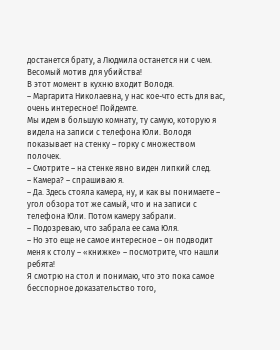достанется брату, а Людмила останется ни с чем. Весомый мотив для убийства!
В этот момент в кухню входит Володя.
– Маргарита Николаевна, у нас кое-что есть для вас, очень интересное! Пойдемте.
Мы идем в большую комнату, ту самую, которую я видела на записи с телефона Юли. Володя показывает на стенку – горку с множеством полочек.
– Смотрите – на стенке явно виден липкий след.
– Камера? – спрашиваю я.
– Да. Здесь стояла камера, ну, и как вы понимаете – угол обзора тот же самый, что и на записи с телефона Юли. Потом камеру забрали.
– Подозреваю, что забрала ее сама Юля.
– Но это еще не самое интересное – он подводит меня к столу – «книжке» – посмотрите, что нашли ребята!
Я смотрю на стол и понимаю, что это пока самое бесспорное доказательство того,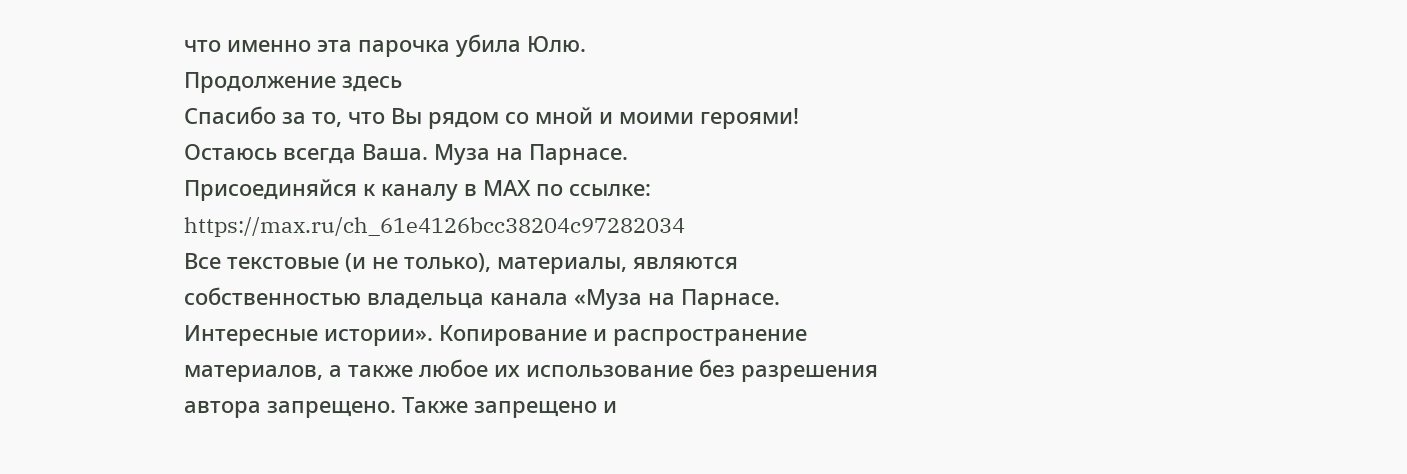что именно эта парочка убила Юлю.
Продолжение здесь
Спасибо за то, что Вы рядом со мной и моими героями! Остаюсь всегда Ваша. Муза на Парнасе.
Присоединяйся к каналу в МАХ по ссылке: https://max.ru/ch_61e4126bcc38204c97282034
Все текстовые (и не только), материалы, являются собственностью владельца канала «Муза на Парнасе. Интересные истории». Копирование и распространение материалов, а также любое их использование без разрешения автора запрещено. Также запрещено и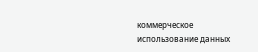коммерческое использование данных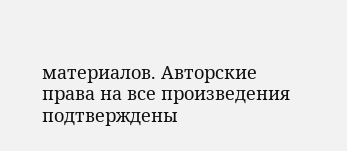материалов. Авторские права на все произведения подтверждены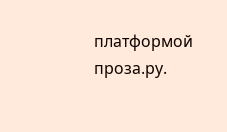платформой проза.ру.